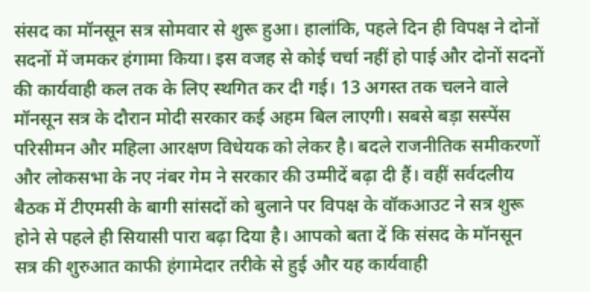संसद का मॉनसून सत्र सोमवार से शुरू हुआ। हालांकि, पहले दिन ही विपक्ष ने दोनों सदनों में जमकर हंगामा किया। इस वजह से कोई चर्चा नहीं हो पाई और दोनों सदनों की कार्यवाही कल तक के लिए स्थगित कर दी गई। 13 अगस्त तक चलने वाले मॉनसून सत्र के दौरान मोदी सरकार कई अहम बिल लाएगी। सबसे बड़ा सस्पेंस परिसीमन और महिला आरक्षण विधेयक को लेकर है। बदले राजनीतिक समीकरणों और लोकसभा के नए नंबर गेम ने सरकार की उम्मीदें बढ़ा दी हैं। वहीं सर्वदलीय बैठक में टीएमसी के बागी सांसदों को बुलाने पर विपक्ष के वॉकआउट ने सत्र शुरू होने से पहले ही सियासी पारा बढ़ा दिया है। आपको बता दें कि संसद के मॉनसून सत्र की शुरुआत काफी हंगामेदार तरीके से हुई और यह कार्यवाही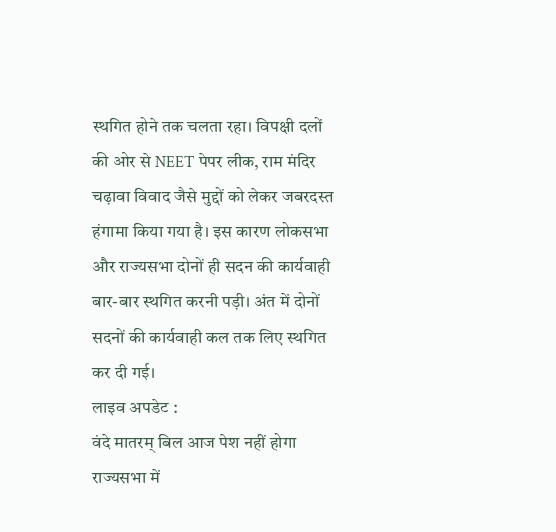स्थगित होने तक चलता रहा। विपक्षी दलों की ओर से NEET पेपर लीक, राम मंदिर चढ़ावा विवाद जैसे मुद्दों को लेकर जबरदस्त हंगामा किया गया है। इस कारण लोकसभा और राज्यसभा दोनों ही सदन की कार्यवाही बार-बार स्थगित करनी पड़ी। अंत में दोनों सदनों की कार्यवाही कल तक लिए स्थगित कर दी गई।
लाइव अपडेट :
वंदे मातरम् बिल आज पेश नहीं होगा
राज्यसभा में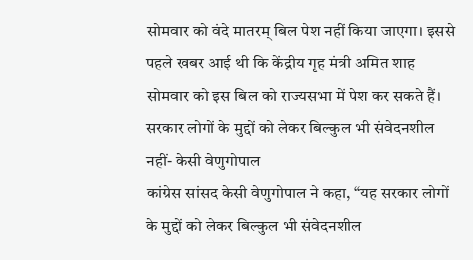सोमवार को वंदे मातरम् बिल पेश नहीं किया जाएगा। इससे पहले खबर आई थी कि केंद्रीय गृह मंत्री अमित शाह सोमवार को इस बिल को राज्यसभा में पेश कर सकते हैं।
सरकार लोगों के मुद्दों को लेकर बिल्कुल भी संवेदनशील नहीं- केसी वेणुगोपाल
कांग्रेस सांसद केसी वेणुगोपाल ने कहा, “यह सरकार लोगों के मुद्दों को लेकर बिल्कुल भी संवेदनशील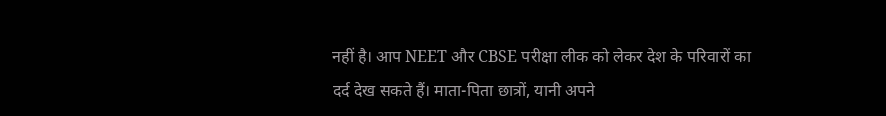नहीं है। आप NEET और CBSE परीक्षा लीक को लेकर देश के परिवारों का दर्द देख सकते हैं। माता-पिता छात्रों, यानी अपने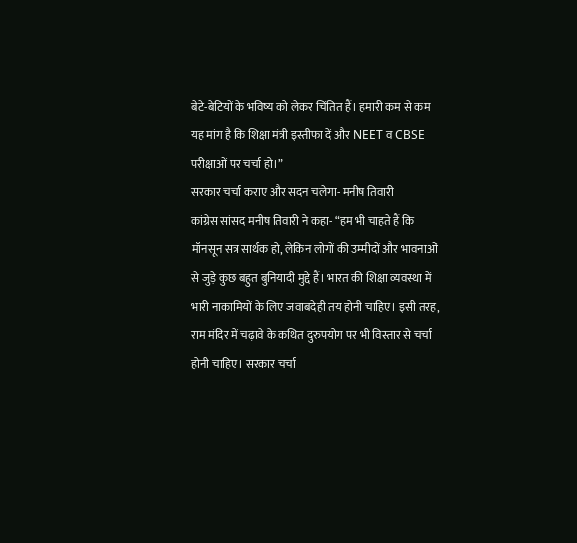बेटे-बेटियों के भविष्य को लेकर चिंतित हैं। हमारी कम से कम यह मांग है कि शिक्षा मंत्री इस्तीफा दें और NEET व CBSE परीक्षाओं पर चर्चा हो।”
सरकार चर्चा कराए और सदन चलेगा- मनीष तिवारी
कांग्रेस सांसद मनीष तिवारी ने कहा- “हम भी चाहते हैं कि मॉनसून सत्र सार्थक हो, लेकिन लोगों की उम्मीदों और भावनाओं से जुड़े कुछ बहुत बुनियादी मुद्दे हैं। भारत की शिक्षा व्यवस्था में भारी नाकामियों के लिए जवाबदेही तय होनी चाहिए। इसी तरह, राम मंदिर में चढ़ावे के कथित दुरुपयोग पर भी विस्तार से चर्चा होनी चाहिए। सरकार चर्चा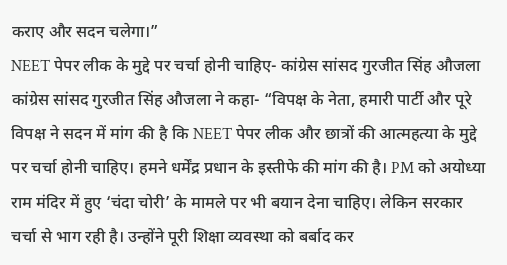कराए और सदन चलेगा।”
NEET पेपर लीक के मुद्दे पर चर्चा होनी चाहिए- कांग्रेस सांसद गुरजीत सिंह औजला
कांग्रेस सांसद गुरजीत सिंह औजला ने कहा- “विपक्ष के नेता, हमारी पार्टी और पूरे विपक्ष ने सदन में मांग की है कि NEET पेपर लीक और छात्रों की आत्महत्या के मुद्दे पर चर्चा होनी चाहिए। हमने धर्मेंद्र प्रधान के इस्तीफे की मांग की है। PM को अयोध्या राम मंदिर में हुए ‘चंदा चोरी’ के मामले पर भी बयान देना चाहिए। लेकिन सरकार चर्चा से भाग रही है। उन्होंने पूरी शिक्षा व्यवस्था को बर्बाद कर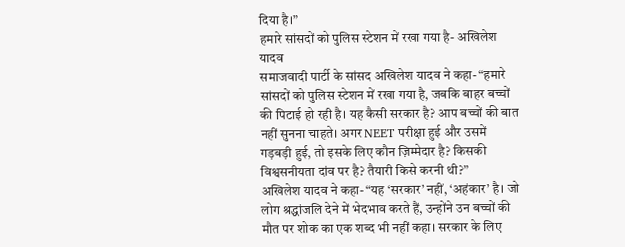दिया है।”
हमारे सांसदों को पुलिस स्टेशन में रखा गया है- अखिलेश यादव
समाजवादी पार्टी के सांसद अखिलेश यादव ने कहा- “हमारे सांसदों को पुलिस स्टेशन में रखा गया है, जबकि बाहर बच्चों की पिटाई हो रही है। यह कैसी सरकार है? आप बच्चों की बात नहीं सुनना चाहते। अगर NEET परीक्षा हुई और उसमें गड़बड़ी हुई, तो इसके लिए कौन ज़िम्मेदार है? किसकी विश्वसनीयता दांव पर है? तैयारी किसे करनी थी?”
अखिलेश यादव ने कहा- “यह ‘सरकार’ नहीं, ‘अहंकार’ है। जो लोग श्रद्धांजलि देने में भेदभाव करते हैं, उन्होंने उन बच्चों की मौत पर शोक का एक शब्द भी नहीं कहा। सरकार के लिए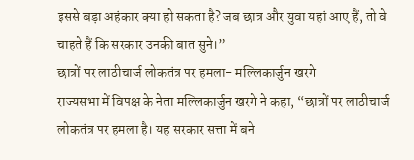इससे बड़ा अहंकार क्या हो सकता है? जब छात्र और युवा यहां आए हैं, तो वे चाहते हैं कि सरकार उनकी बात सुने।”
छात्रों पर लाठीचार्ज लोकतंत्र पर हमला- मल्लिकार्जुन खरगे
राज्यसभा में विपक्ष के नेता मल्लिकार्जुन खरगे ने कहा, “छात्रों पर लाठीचार्ज लोकतंत्र पर हमला है। यह सरकार सत्ता में बने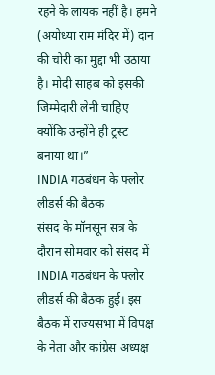रहने के लायक नहीं है। हमने (अयोध्या राम मंदिर में) दान की चोरी का मुद्दा भी उठाया है। मोदी साहब को इसकी जिम्मेदारी लेनी चाहिए क्योंकि उन्होंने ही ट्रस्ट बनाया था।”
INDIA गठबंधन के फ्लोर लीडर्स की बैठक
संसद के मॉनसून सत्र के दौरान सोमवार को संसद में INDIA गठबंधन के फ्लोर लीडर्स की बैठक हुई। इस बैठक में राज्यसभा में विपक्ष के नेता और कांग्रेस अध्यक्ष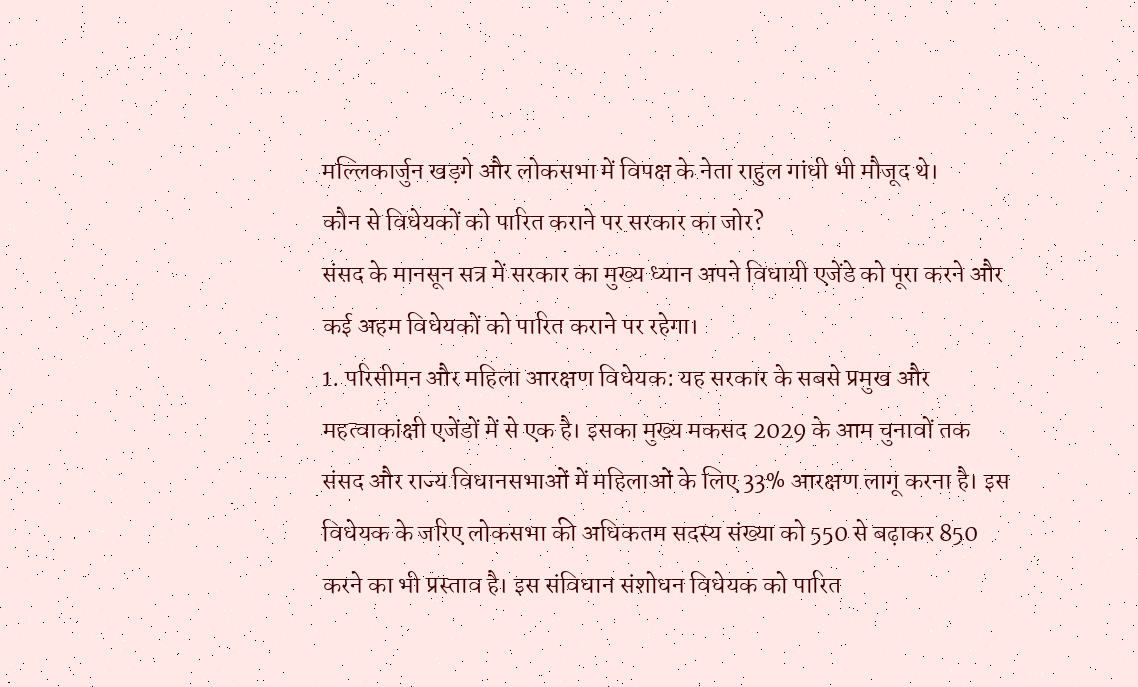मल्लिकार्जुन खड़गे और लोकसभा में विपक्ष के नेता राहुल गांधी भी मौजूद थे।
कौन से विधेयकों को पारित कराने पर सरकार का जोर?
संसद के मानसून सत्र में सरकार का मुख्य ध्यान अपने विधायी एजेंडे को पूरा करने और कई अहम विधेयकों को पारित कराने पर रहेगा।
1. परिसीमन और महिला आरक्षण विधेयक: यह सरकार के सबसे प्रमुख और महत्वाकांक्षी एजेंडों में से एक है। इसका मुख्य मकसद 2029 के आम चुनावों तक संसद और राज्य विधानसभाओं में महिलाओं के लिए 33% आरक्षण लागू करना है। इस विधेयक के जरिए लोकसभा की अधिकतम सदस्य संख्या को 550 से बढ़ाकर 850 करने का भी प्रस्ताव है। इस संविधान संशोधन विधेयक को पारित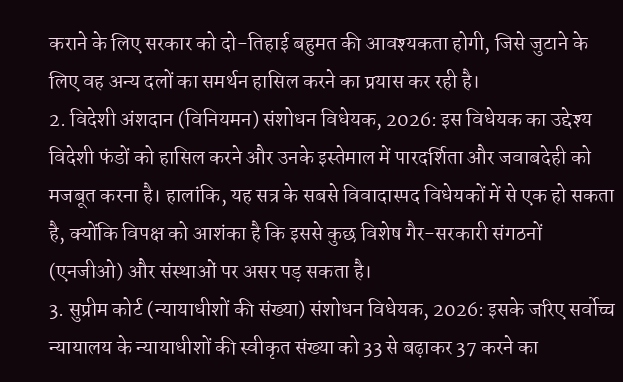कराने के लिए सरकार को दो-तिहाई बहुमत की आवश्यकता होगी, जिसे जुटाने के लिए वह अन्य दलों का समर्थन हासिल करने का प्रयास कर रही है।
2. विदेशी अंशदान (विनियमन) संशोधन विधेयक, 2026: इस विधेयक का उद्देश्य विदेशी फंडों को हासिल करने और उनके इस्तेमाल में पारदर्शिता और जवाबदेही को मजबूत करना है। हालांकि, यह सत्र के सबसे विवादास्पद विधेयकों में से एक हो सकता है, क्योंकि विपक्ष को आशंका है कि इससे कुछ विशेष गैर-सरकारी संगठनों (एनजीओ) और संस्थाओं पर असर पड़ सकता है।
3. सुप्रीम कोर्ट (न्यायाधीशों की संख्या) संशोधन विधेयक, 2026: इसके जरिए सर्वोच्च न्यायालय के न्यायाधीशों की स्वीकृत संख्या को 33 से बढ़ाकर 37 करने का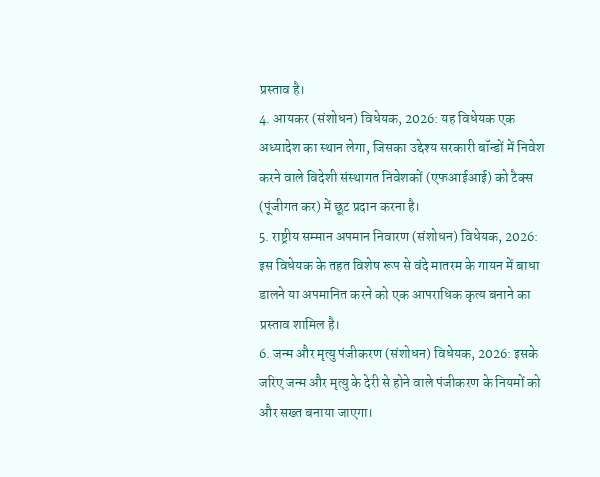प्रस्ताव है।
4. आयकर (संशोधन) विधेयक, 2026: यह विधेयक एक अध्यादेश का स्थान लेगा, जिसका उद्देश्य सरकारी बॉन्डों में निवेश करने वाले विदेशी संस्थागत निवेशकों (एफआईआई) को टैक्स (पूंजीगत कर) में छूट प्रदान करना है।
5. राष्ट्रीय सम्मान अपमान निवारण (संशोधन) विधेयक, 2026: इस विधेयक के तहत विशेष रूप से वंदे मातरम के गायन में बाधा डालने या अपमानित करने को एक आपराधिक कृत्य बनाने का प्रस्ताव शामिल है।
6. जन्म और मृत्यु पंजीकरण (संशोधन) विधेयक, 2026: इसके जरिए जन्म और मृत्यु के देरी से होने वाले पंजीकरण के नियमों को और सख्त बनाया जाएगा।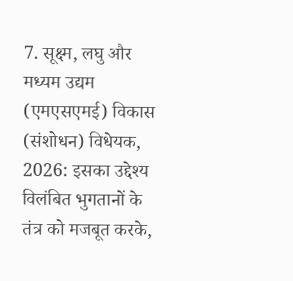7. सूक्ष्म, लघु और मध्यम उद्यम (एमएसएमई) विकास (संशोधन) विधेयक, 2026: इसका उद्देश्य विलंबित भुगतानों के तंत्र को मजबूत करके,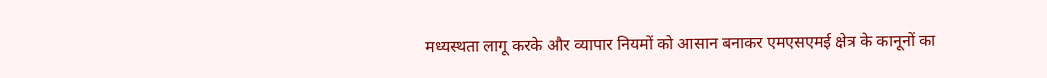मध्यस्थता लागू करके और व्यापार नियमों को आसान बनाकर एमएसएमई क्षेत्र के कानूनों का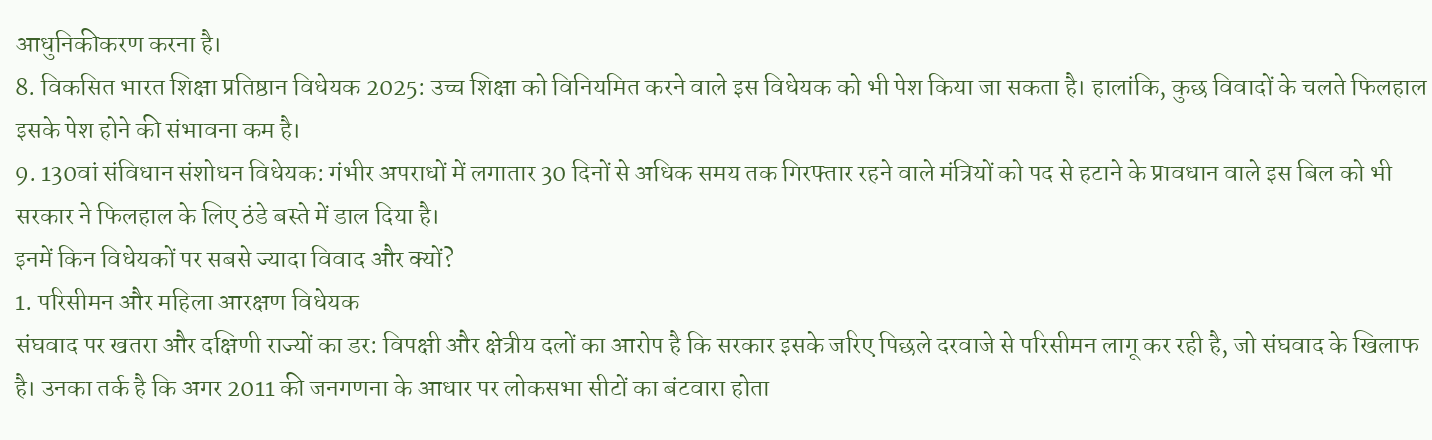आधुनिकीकरण करना है।
8. विकसित भारत शिक्षा प्रतिष्ठान विधेयक 2025: उच्च शिक्षा को विनियमित करने वाले इस विधेयक को भी पेश किया जा सकता है। हालांकि, कुछ विवादों के चलते फिलहाल इसके पेश होने की संभावना कम है।
9. 130वां संविधान संशोधन विधेयक: गंभीर अपराधों में लगातार 30 दिनों से अधिक समय तक गिरफ्तार रहने वाले मंत्रियों को पद से हटाने के प्रावधान वाले इस बिल को भी सरकार ने फिलहाल के लिए ठंडे बस्ते में डाल दिया है।
इनमें किन विधेयकों पर सबसे ज्यादा विवाद और क्यों?
1. परिसीमन और महिला आरक्षण विधेयक
संघवाद पर खतरा और दक्षिणी राज्यों का डर: विपक्षी और क्षेत्रीय दलों का आरोप है कि सरकार इसके जरिए पिछले दरवाजे से परिसीमन लागू कर रही है, जो संघवाद के खिलाफ है। उनका तर्क है कि अगर 2011 की जनगणना के आधार पर लोकसभा सीटों का बंटवारा होता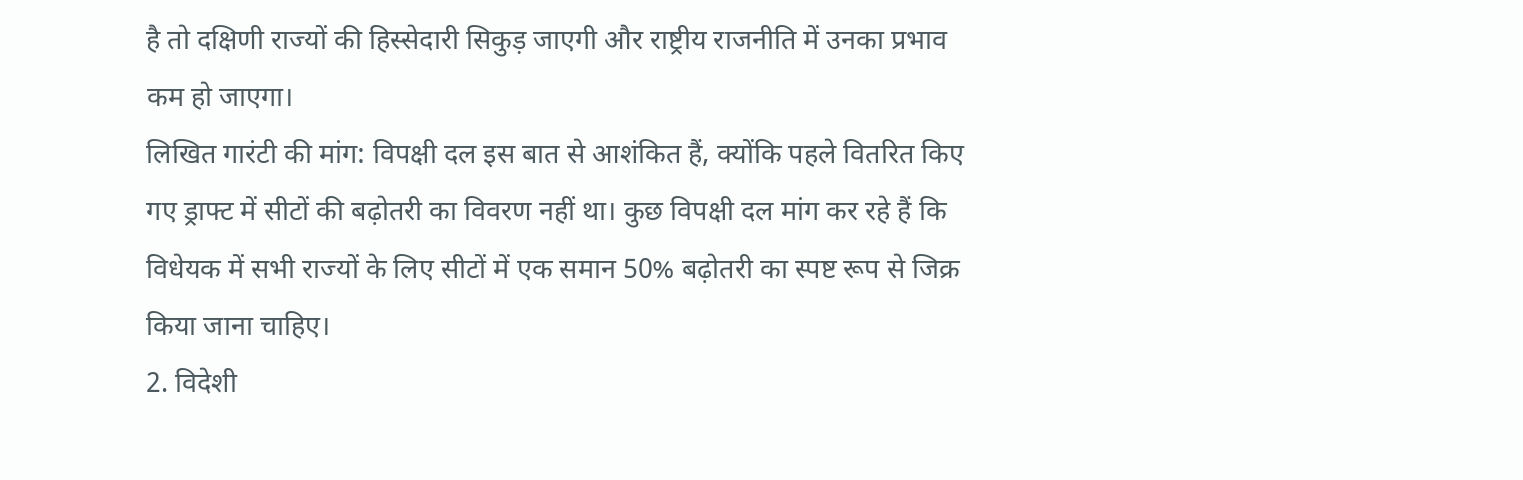है तो दक्षिणी राज्यों की हिस्सेदारी सिकुड़ जाएगी और राष्ट्रीय राजनीति में उनका प्रभाव कम हो जाएगा।
लिखित गारंटी की मांग: विपक्षी दल इस बात से आशंकित हैं, क्योंकि पहले वितरित किए गए ड्राफ्ट में सीटों की बढ़ोतरी का विवरण नहीं था। कुछ विपक्षी दल मांग कर रहे हैं कि विधेयक में सभी राज्यों के लिए सीटों में एक समान 50% बढ़ोतरी का स्पष्ट रूप से जिक्र किया जाना चाहिए।
2. विदेशी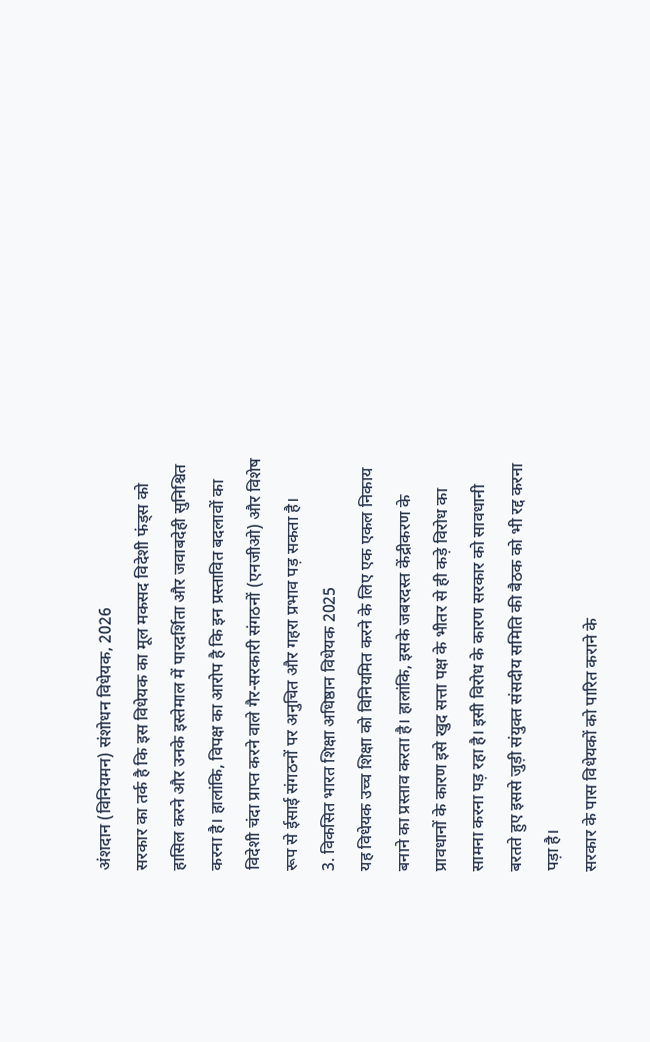अंशदान (विनियमन) संशोधन विधेयक, 2026
सरकार का तर्क है कि इस विधेयक का मूल मकसद विदेशी फंड्स को हासिल करने और उनके इस्तेमाल में पारदर्शिता और जवाबदेही सुनिश्चित करना है। हालांकि, विपक्ष का आरोप है कि इन प्रस्तावित बदलावों का विदेशी चंदा प्राप्त करने वाले गैर-सरकारी संगठनों (एनजीओ) और विशेष रूप से ईसाई संगठनों पर अनुचित और गहरा प्रभाव पड़ सकता है।
3. विकसित भारत शिक्षा अधिष्ठान विधेयक 2025
यह विधेयक उच्च शिक्षा को विनियमित करने के लिए एक एकल निकाय बनाने का प्रस्ताव करता है। हालांकि, इसके जबरदस्त केंद्रीकरण के प्रावधानों के कारण इसे खुद सत्ता पक्ष के भीतर से ही कड़े विरोध का सामना करना पड़ रहा है। इसी विरोध के कारण सरकार को सावधानी बरतते हुए इससे जुड़ी संयुक्त संसदीय समिति की बैठक को भी रद्द करना पड़ा है।
सरकार के पास विधेयकों को पारित कराने के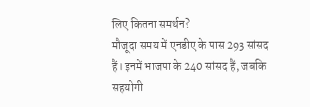लिए कितना समर्थन?
मौजूदा समय में एनडीए के पास 293 सांसद हैं। इनमें भाजपा के 240 सांसद हैं, जबकि सहयोगी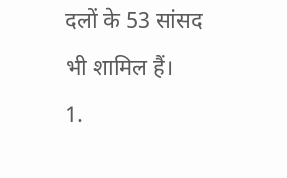दलों के 53 सांसद भी शामिल हैं।
1.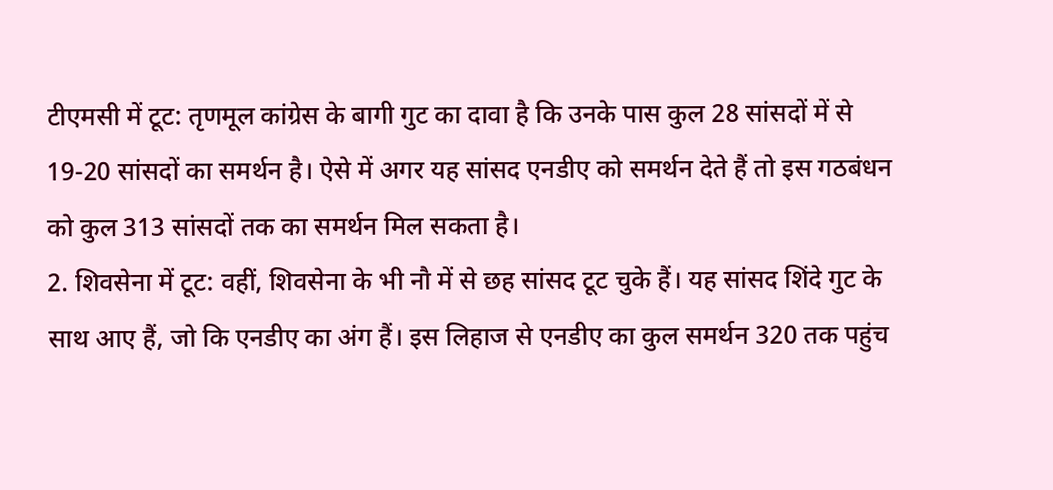टीएमसी में टूट: तृणमूल कांग्रेस के बागी गुट का दावा है कि उनके पास कुल 28 सांसदों में से 19-20 सांसदों का समर्थन है। ऐसे में अगर यह सांसद एनडीए को समर्थन देते हैं तो इस गठबंधन को कुल 313 सांसदों तक का समर्थन मिल सकता है।
2. शिवसेना में टूट: वहीं, शिवसेना के भी नौ में से छह सांसद टूट चुके हैं। यह सांसद शिंदे गुट के साथ आए हैं, जो कि एनडीए का अंग हैं। इस लिहाज से एनडीए का कुल समर्थन 320 तक पहुंच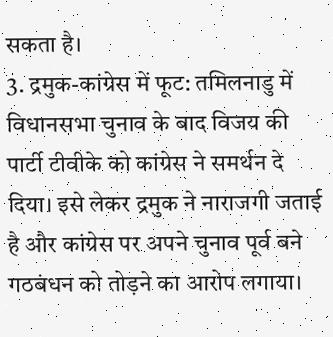सकता है।
3. द्रमुक-कांग्रेस में फूट: तमिलनाडु में विधानसभा चुनाव के बाद विजय की पार्टी टीवीके को कांग्रेस ने समर्थन दे दिया। इसे लेकर द्रमुक ने नाराजगी जताई है और कांग्रेस पर अपने चुनाव पूर्व बने गठबंधन को तोड़ने का आरोप लगाया।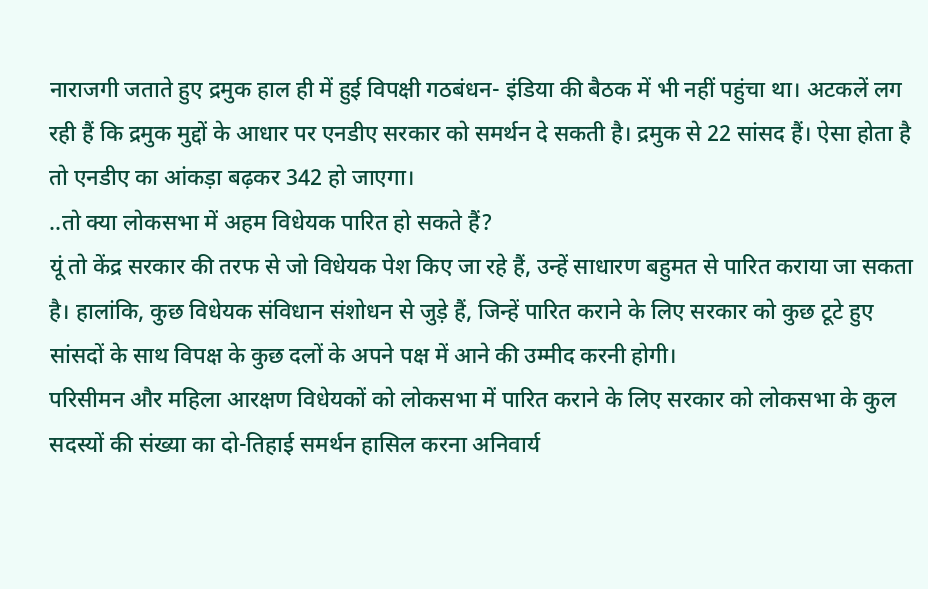नाराजगी जताते हुए द्रमुक हाल ही में हुई विपक्षी गठबंधन- इंडिया की बैठक में भी नहीं पहुंचा था। अटकलें लग रही हैं कि द्रमुक मुद्दों के आधार पर एनडीए सरकार को समर्थन दे सकती है। द्रमुक से 22 सांसद हैं। ऐसा होता है तो एनडीए का आंकड़ा बढ़कर 342 हो जाएगा।
..तो क्या लोकसभा में अहम विधेयक पारित हो सकते हैं?
यूं तो केंद्र सरकार की तरफ से जो विधेयक पेश किए जा रहे हैं, उन्हें साधारण बहुमत से पारित कराया जा सकता है। हालांकि, कुछ विधेयक संविधान संशोधन से जुड़े हैं, जिन्हें पारित कराने के लिए सरकार को कुछ टूटे हुए सांसदों के साथ विपक्ष के कुछ दलों के अपने पक्ष में आने की उम्मीद करनी होगी।
परिसीमन और महिला आरक्षण विधेयकों को लोकसभा में पारित कराने के लिए सरकार को लोकसभा के कुल सदस्यों की संख्या का दो-तिहाई समर्थन हासिल करना अनिवार्य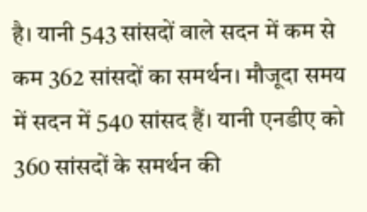है। यानी 543 सांसदों वाले सदन में कम से कम 362 सांसदों का समर्थन। मौजूदा समय में सदन में 540 सांसद हैं। यानी एनडीए को 360 सांसदों के समर्थन की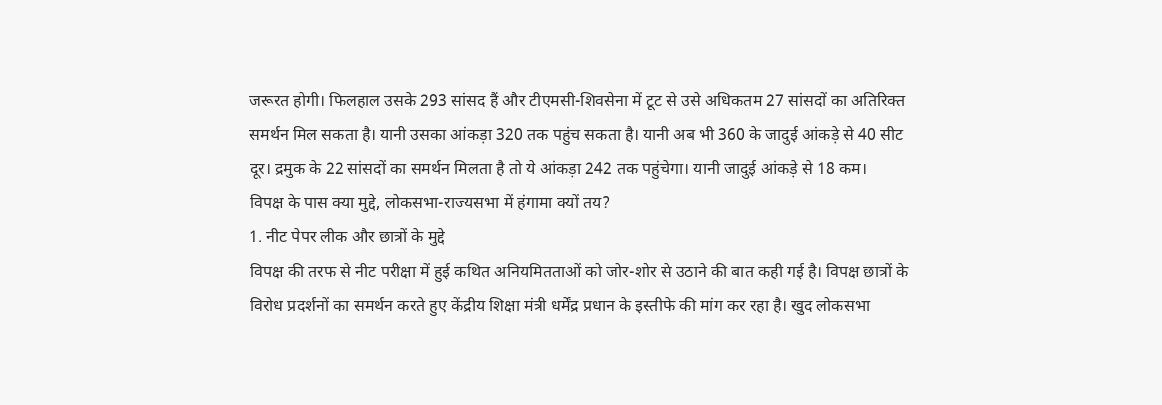जरूरत होगी। फिलहाल उसके 293 सांसद हैं और टीएमसी-शिवसेना में टूट से उसे अधिकतम 27 सांसदों का अतिरिक्त समर्थन मिल सकता है। यानी उसका आंकड़ा 320 तक पहुंच सकता है। यानी अब भी 360 के जादुई आंकड़े से 40 सीट दूर। द्रमुक के 22 सांसदों का समर्थन मिलता है तो ये आंकड़ा 242 तक पहुंचेगा। यानी जादुई आंकड़े से 18 कम।
विपक्ष के पास क्या मुद्दे, लोकसभा-राज्यसभा में हंगामा क्यों तय?
1. नीट पेपर लीक और छात्रों के मुद्दे
विपक्ष की तरफ से नीट परीक्षा में हुई कथित अनियमितताओं को जोर-शोर से उठाने की बात कही गई है। विपक्ष छात्रों के विरोध प्रदर्शनों का समर्थन करते हुए केंद्रीय शिक्षा मंत्री धर्मेंद्र प्रधान के इस्तीफे की मांग कर रहा है। खुद लोकसभा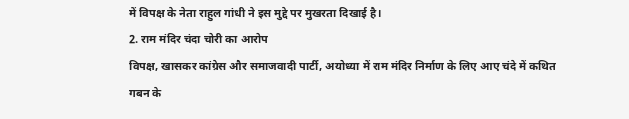में विपक्ष के नेता राहुल गांधी ने इस मुद्दे पर मुखरता दिखाई है।
2. राम मंदिर चंदा चोरी का आरोप
विपक्ष, खासकर कांग्रेस और समाजवादी पार्टी, अयोध्या में राम मंदिर निर्माण के लिए आए चंदे में कथित गबन के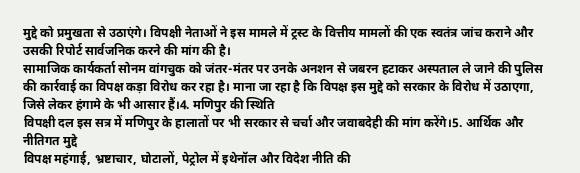मुद्दे को प्रमुखता से उठाएंगे। विपक्षी नेताओं ने इस मामले में ट्रस्ट के वित्तीय मामलों की एक स्वतंत्र जांच कराने और उसकी रिपोर्ट सार्वजनिक करने की मांग की है।
सामाजिक कार्यकर्ता सोनम वांगचुक को जंतर-मंतर पर उनके अनशन से जबरन हटाकर अस्पताल ले जाने की पुलिस की कार्रवाई का विपक्ष कड़ा विरोध कर रहा है। माना जा रहा है कि विपक्ष इस मुद्दे को सरकार के विरोध में उठाएगा, जिसे लेकर हंगामे के भी आसार हैं।4. मणिपुर की स्थिति
विपक्षी दल इस सत्र में मणिपुर के हालातों पर भी सरकार से चर्चा और जवाबदेही की मांग करेंगे।5. आर्थिक और नीतिगत मुद्दे
विपक्ष महंगाई, भ्रष्टाचार, घोटालों, पेट्रोल में इथेनॉल और विदेश नीति की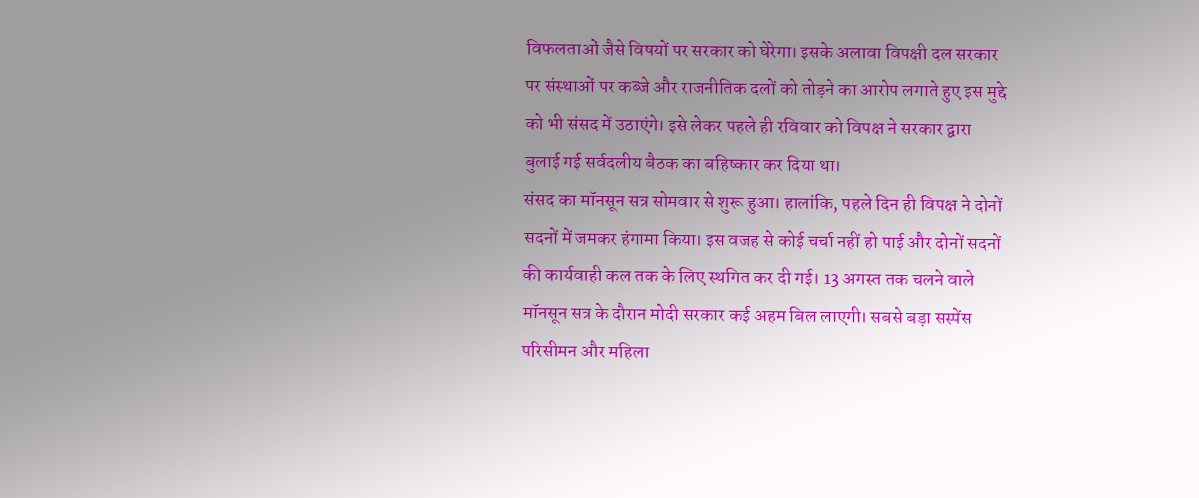विफलताओं जैसे विषयों पर सरकार को घेरेगा। इसके अलावा विपक्षी दल सरकार पर संस्थाओं पर कब्जे और राजनीतिक दलों को तोड़ने का आरोप लगाते हुए इस मुद्दे को भी संसद में उठाएंगे। इसे लेकर पहले ही रविवार को विपक्ष ने सरकार द्वारा बुलाई गई सर्वदलीय बैठक का बहिष्कार कर दिया था।
संसद का मॉनसून सत्र सोमवार से शुरू हुआ। हालांकि, पहले दिन ही विपक्ष ने दोनों सदनों में जमकर हंगामा किया। इस वजह से कोई चर्चा नहीं हो पाई और दोनों सदनों की कार्यवाही कल तक के लिए स्थगित कर दी गई। 13 अगस्त तक चलने वाले मॉनसून सत्र के दौरान मोदी सरकार कई अहम बिल लाएगी। सबसे बड़ा सस्पेंस परिसीमन और महिला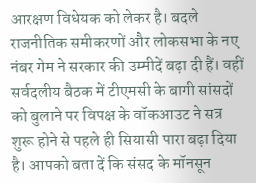आरक्षण विधेयक को लेकर है। बदले राजनीतिक समीकरणों और लोकसभा के नए नंबर गेम ने सरकार की उम्मीदें बढ़ा दी हैं। वहीं सर्वदलीय बैठक में टीएमसी के बागी सांसदों को बुलाने पर विपक्ष के वॉकआउट ने सत्र शुरू होने से पहले ही सियासी पारा बढ़ा दिया है। आपको बता दें कि संसद के मॉनसून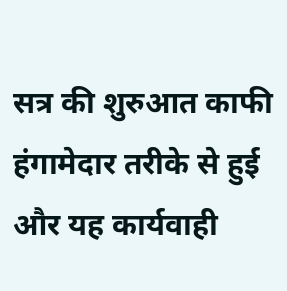सत्र की शुरुआत काफी हंगामेदार तरीके से हुई और यह कार्यवाही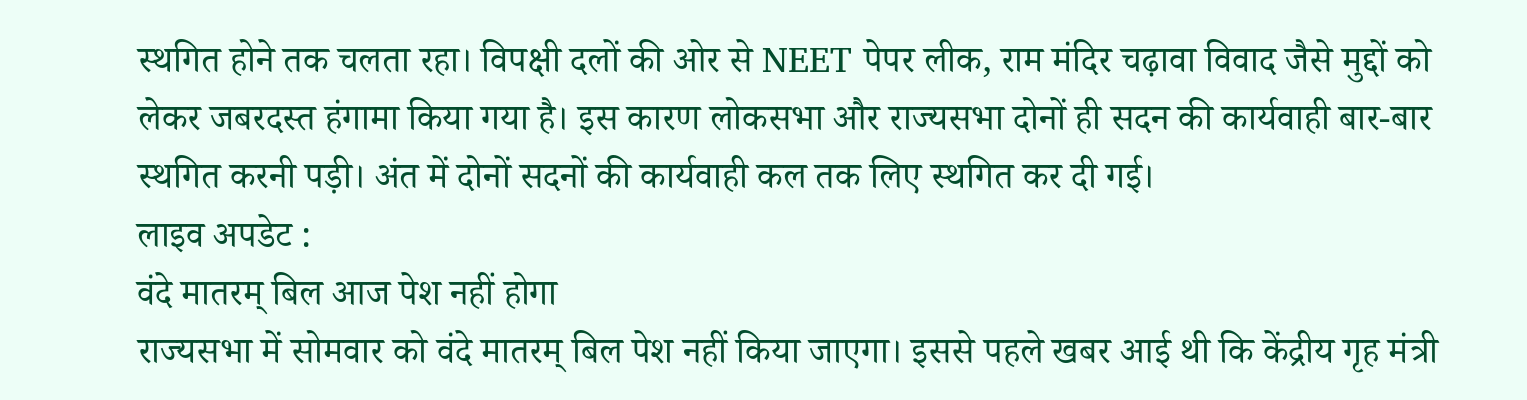स्थगित होने तक चलता रहा। विपक्षी दलों की ओर से NEET पेपर लीक, राम मंदिर चढ़ावा विवाद जैसे मुद्दों को लेकर जबरदस्त हंगामा किया गया है। इस कारण लोकसभा और राज्यसभा दोनों ही सदन की कार्यवाही बार-बार स्थगित करनी पड़ी। अंत में दोनों सदनों की कार्यवाही कल तक लिए स्थगित कर दी गई।
लाइव अपडेट :
वंदे मातरम् बिल आज पेश नहीं होगा
राज्यसभा में सोमवार को वंदे मातरम् बिल पेश नहीं किया जाएगा। इससे पहले खबर आई थी कि केंद्रीय गृह मंत्री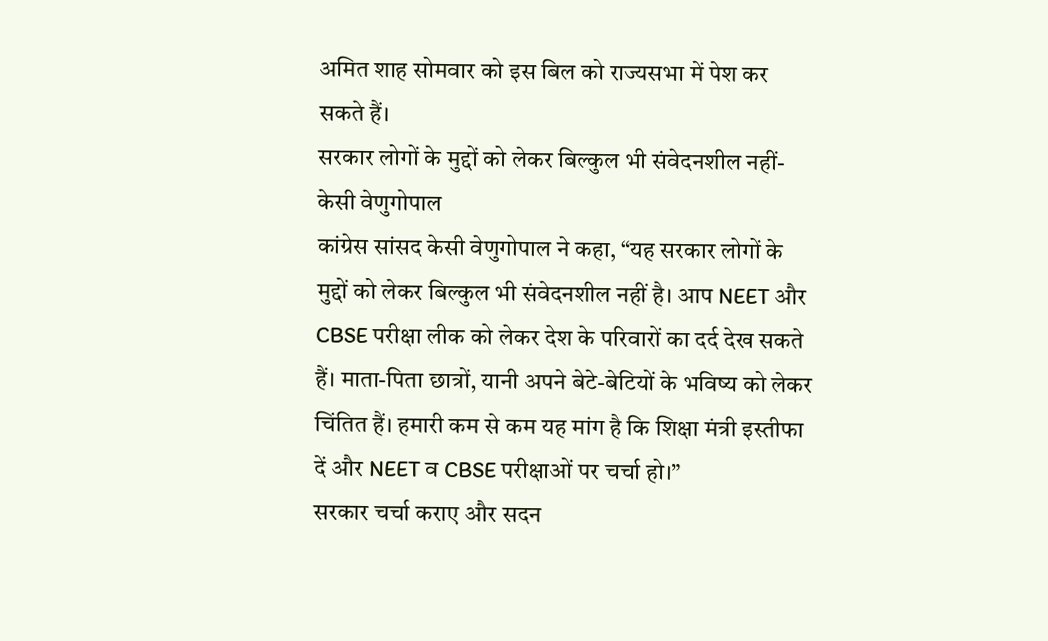अमित शाह सोमवार को इस बिल को राज्यसभा में पेश कर सकते हैं।
सरकार लोगों के मुद्दों को लेकर बिल्कुल भी संवेदनशील नहीं- केसी वेणुगोपाल
कांग्रेस सांसद केसी वेणुगोपाल ने कहा, “यह सरकार लोगों के मुद्दों को लेकर बिल्कुल भी संवेदनशील नहीं है। आप NEET और CBSE परीक्षा लीक को लेकर देश के परिवारों का दर्द देख सकते हैं। माता-पिता छात्रों, यानी अपने बेटे-बेटियों के भविष्य को लेकर चिंतित हैं। हमारी कम से कम यह मांग है कि शिक्षा मंत्री इस्तीफा दें और NEET व CBSE परीक्षाओं पर चर्चा हो।”
सरकार चर्चा कराए और सदन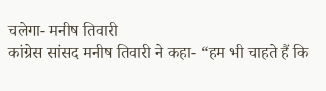चलेगा- मनीष तिवारी
कांग्रेस सांसद मनीष तिवारी ने कहा- “हम भी चाहते हैं कि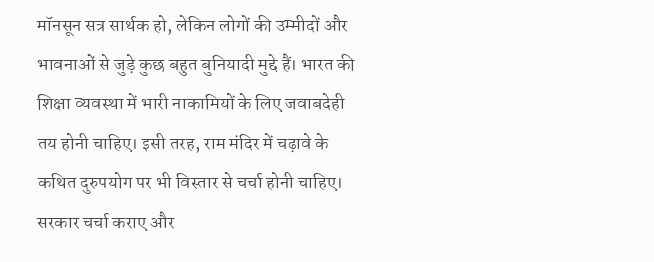मॉनसून सत्र सार्थक हो, लेकिन लोगों की उम्मीदों और भावनाओं से जुड़े कुछ बहुत बुनियादी मुद्दे हैं। भारत की शिक्षा व्यवस्था में भारी नाकामियों के लिए जवाबदेही तय होनी चाहिए। इसी तरह, राम मंदिर में चढ़ावे के कथित दुरुपयोग पर भी विस्तार से चर्चा होनी चाहिए। सरकार चर्चा कराए और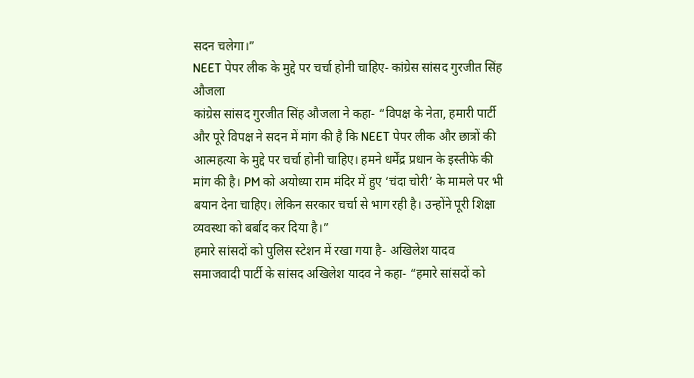सदन चलेगा।”
NEET पेपर लीक के मुद्दे पर चर्चा होनी चाहिए- कांग्रेस सांसद गुरजीत सिंह औजला
कांग्रेस सांसद गुरजीत सिंह औजला ने कहा- “विपक्ष के नेता, हमारी पार्टी और पूरे विपक्ष ने सदन में मांग की है कि NEET पेपर लीक और छात्रों की आत्महत्या के मुद्दे पर चर्चा होनी चाहिए। हमने धर्मेंद्र प्रधान के इस्तीफे की मांग की है। PM को अयोध्या राम मंदिर में हुए ‘चंदा चोरी’ के मामले पर भी बयान देना चाहिए। लेकिन सरकार चर्चा से भाग रही है। उन्होंने पूरी शिक्षा व्यवस्था को बर्बाद कर दिया है।”
हमारे सांसदों को पुलिस स्टेशन में रखा गया है- अखिलेश यादव
समाजवादी पार्टी के सांसद अखिलेश यादव ने कहा- “हमारे सांसदों को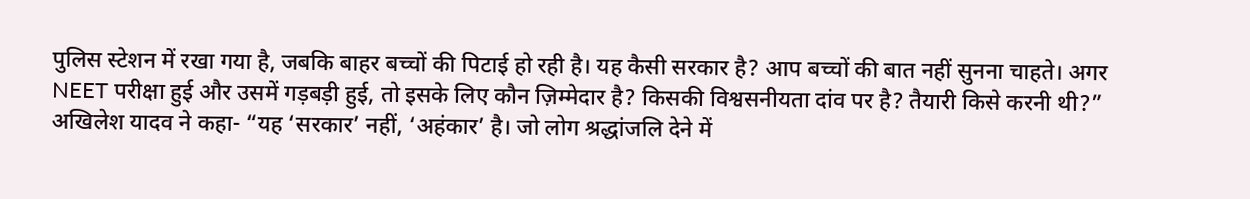पुलिस स्टेशन में रखा गया है, जबकि बाहर बच्चों की पिटाई हो रही है। यह कैसी सरकार है? आप बच्चों की बात नहीं सुनना चाहते। अगर NEET परीक्षा हुई और उसमें गड़बड़ी हुई, तो इसके लिए कौन ज़िम्मेदार है? किसकी विश्वसनीयता दांव पर है? तैयारी किसे करनी थी?”
अखिलेश यादव ने कहा- “यह ‘सरकार’ नहीं, ‘अहंकार’ है। जो लोग श्रद्धांजलि देने में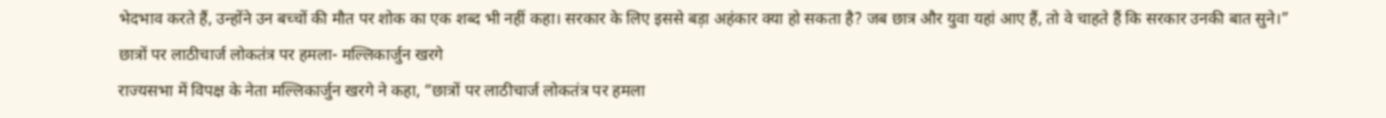भेदभाव करते हैं, उन्होंने उन बच्चों की मौत पर शोक का एक शब्द भी नहीं कहा। सरकार के लिए इससे बड़ा अहंकार क्या हो सकता है? जब छात्र और युवा यहां आए हैं, तो वे चाहते हैं कि सरकार उनकी बात सुने।”
छात्रों पर लाठीचार्ज लोकतंत्र पर हमला- मल्लिकार्जुन खरगे
राज्यसभा में विपक्ष के नेता मल्लिकार्जुन खरगे ने कहा, “छात्रों पर लाठीचार्ज लोकतंत्र पर हमला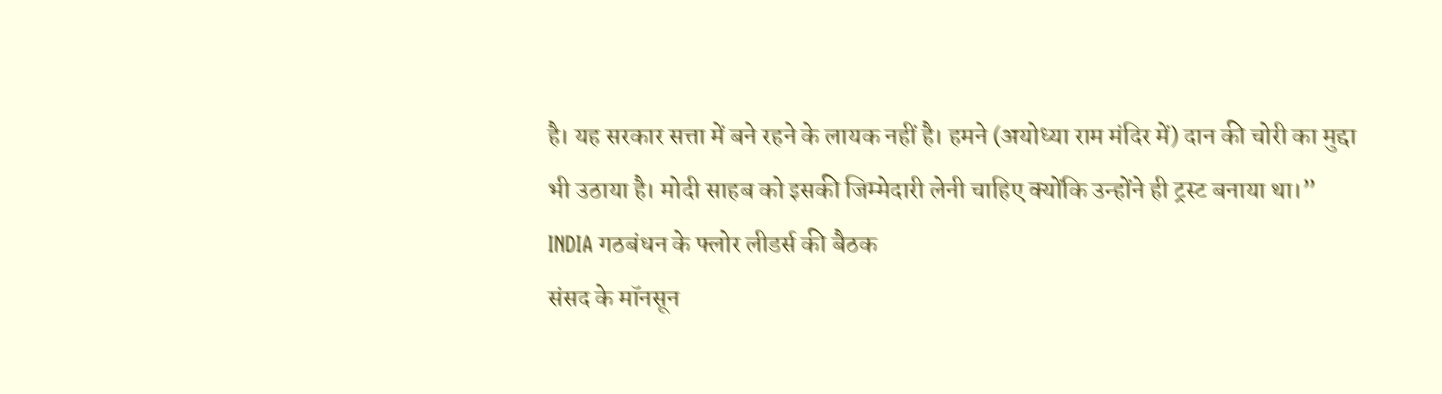है। यह सरकार सत्ता में बने रहने के लायक नहीं है। हमने (अयोध्या राम मंदिर में) दान की चोरी का मुद्दा भी उठाया है। मोदी साहब को इसकी जिम्मेदारी लेनी चाहिए क्योंकि उन्होंने ही ट्रस्ट बनाया था।”
INDIA गठबंधन के फ्लोर लीडर्स की बैठक
संसद के मॉनसून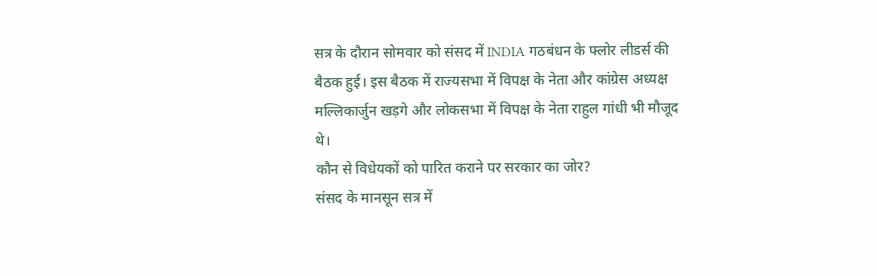सत्र के दौरान सोमवार को संसद में INDIA गठबंधन के फ्लोर लीडर्स की बैठक हुई। इस बैठक में राज्यसभा में विपक्ष के नेता और कांग्रेस अध्यक्ष मल्लिकार्जुन खड़गे और लोकसभा में विपक्ष के नेता राहुल गांधी भी मौजूद थे।
कौन से विधेयकों को पारित कराने पर सरकार का जोर?
संसद के मानसून सत्र में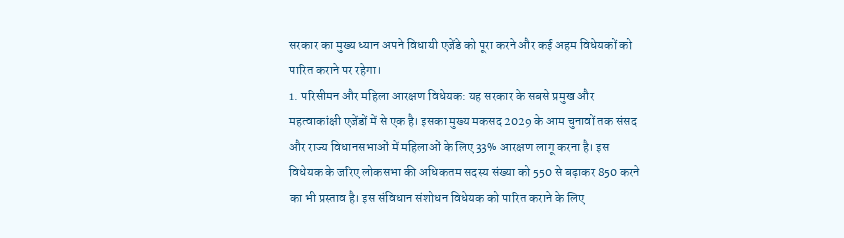सरकार का मुख्य ध्यान अपने विधायी एजेंडे को पूरा करने और कई अहम विधेयकों को पारित कराने पर रहेगा।
1. परिसीमन और महिला आरक्षण विधेयक: यह सरकार के सबसे प्रमुख और महत्वाकांक्षी एजेंडों में से एक है। इसका मुख्य मकसद 2029 के आम चुनावों तक संसद और राज्य विधानसभाओं में महिलाओं के लिए 33% आरक्षण लागू करना है। इस विधेयक के जरिए लोकसभा की अधिकतम सदस्य संख्या को 550 से बढ़ाकर 850 करने का भी प्रस्ताव है। इस संविधान संशोधन विधेयक को पारित कराने के लिए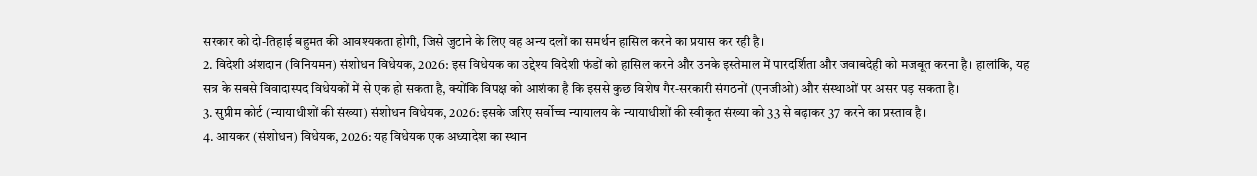सरकार को दो-तिहाई बहुमत की आवश्यकता होगी, जिसे जुटाने के लिए वह अन्य दलों का समर्थन हासिल करने का प्रयास कर रही है।
2. विदेशी अंशदान (विनियमन) संशोधन विधेयक, 2026: इस विधेयक का उद्देश्य विदेशी फंडों को हासिल करने और उनके इस्तेमाल में पारदर्शिता और जवाबदेही को मजबूत करना है। हालांकि, यह सत्र के सबसे विवादास्पद विधेयकों में से एक हो सकता है, क्योंकि विपक्ष को आशंका है कि इससे कुछ विशेष गैर-सरकारी संगठनों (एनजीओ) और संस्थाओं पर असर पड़ सकता है।
3. सुप्रीम कोर्ट (न्यायाधीशों की संख्या) संशोधन विधेयक, 2026: इसके जरिए सर्वोच्च न्यायालय के न्यायाधीशों की स्वीकृत संख्या को 33 से बढ़ाकर 37 करने का प्रस्ताव है।
4. आयकर (संशोधन) विधेयक, 2026: यह विधेयक एक अध्यादेश का स्थान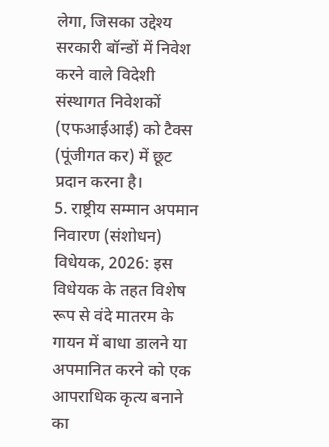लेगा, जिसका उद्देश्य सरकारी बॉन्डों में निवेश करने वाले विदेशी संस्थागत निवेशकों (एफआईआई) को टैक्स (पूंजीगत कर) में छूट प्रदान करना है।
5. राष्ट्रीय सम्मान अपमान निवारण (संशोधन) विधेयक, 2026: इस विधेयक के तहत विशेष रूप से वंदे मातरम के गायन में बाधा डालने या अपमानित करने को एक आपराधिक कृत्य बनाने का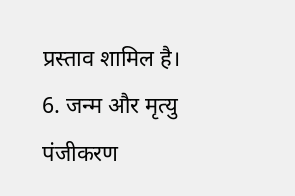प्रस्ताव शामिल है।
6. जन्म और मृत्यु पंजीकरण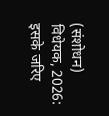(संशोधन) विधेयक, 2026: इसके जरिए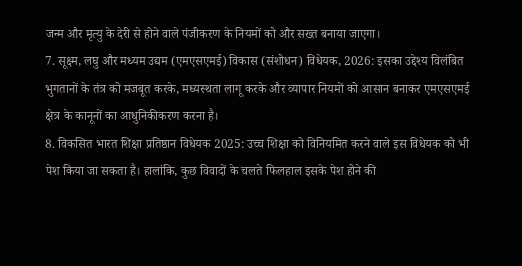जन्म और मृत्यु के देरी से होने वाले पंजीकरण के नियमों को और सख्त बनाया जाएगा।
7. सूक्ष्म, लघु और मध्यम उद्यम (एमएसएमई) विकास (संशोधन) विधेयक, 2026: इसका उद्देश्य विलंबित भुगतानों के तंत्र को मजबूत करके, मध्यस्थता लागू करके और व्यापार नियमों को आसान बनाकर एमएसएमई क्षेत्र के कानूनों का आधुनिकीकरण करना है।
8. विकसित भारत शिक्षा प्रतिष्ठान विधेयक 2025: उच्च शिक्षा को विनियमित करने वाले इस विधेयक को भी पेश किया जा सकता है। हालांकि, कुछ विवादों के चलते फिलहाल इसके पेश होने की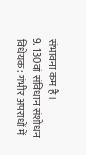संभावना कम है।
9. 130वां संविधान संशोधन विधेयक: गंभीर अपराधों में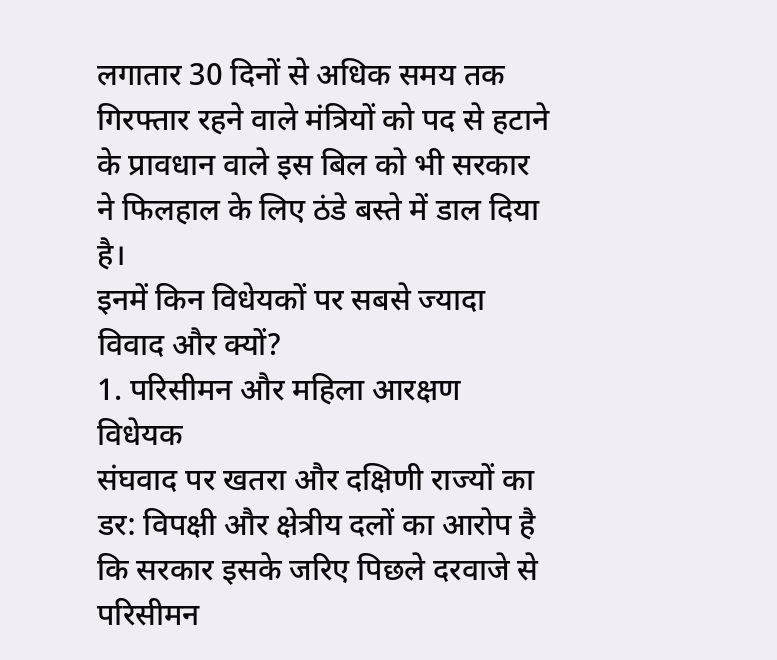लगातार 30 दिनों से अधिक समय तक गिरफ्तार रहने वाले मंत्रियों को पद से हटाने के प्रावधान वाले इस बिल को भी सरकार ने फिलहाल के लिए ठंडे बस्ते में डाल दिया है।
इनमें किन विधेयकों पर सबसे ज्यादा विवाद और क्यों?
1. परिसीमन और महिला आरक्षण विधेयक
संघवाद पर खतरा और दक्षिणी राज्यों का डर: विपक्षी और क्षेत्रीय दलों का आरोप है कि सरकार इसके जरिए पिछले दरवाजे से परिसीमन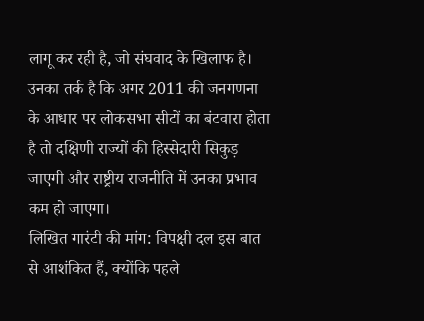लागू कर रही है, जो संघवाद के खिलाफ है। उनका तर्क है कि अगर 2011 की जनगणना के आधार पर लोकसभा सीटों का बंटवारा होता है तो दक्षिणी राज्यों की हिस्सेदारी सिकुड़ जाएगी और राष्ट्रीय राजनीति में उनका प्रभाव कम हो जाएगा।
लिखित गारंटी की मांग: विपक्षी दल इस बात से आशंकित हैं, क्योंकि पहले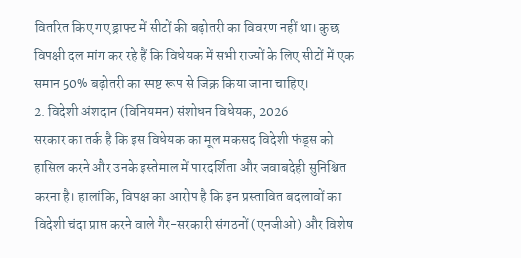वितरित किए गए ड्राफ्ट में सीटों की बढ़ोतरी का विवरण नहीं था। कुछ विपक्षी दल मांग कर रहे हैं कि विधेयक में सभी राज्यों के लिए सीटों में एक समान 50% बढ़ोतरी का स्पष्ट रूप से जिक्र किया जाना चाहिए।
2. विदेशी अंशदान (विनियमन) संशोधन विधेयक, 2026
सरकार का तर्क है कि इस विधेयक का मूल मकसद विदेशी फंड्स को हासिल करने और उनके इस्तेमाल में पारदर्शिता और जवाबदेही सुनिश्चित करना है। हालांकि, विपक्ष का आरोप है कि इन प्रस्तावित बदलावों का विदेशी चंदा प्राप्त करने वाले गैर-सरकारी संगठनों (एनजीओ) और विशेष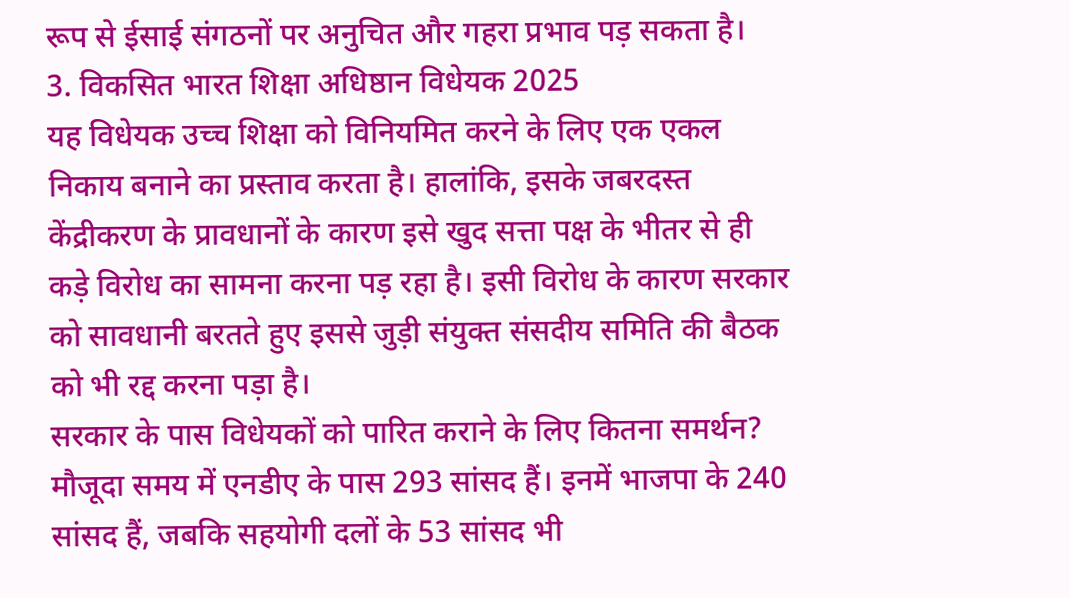रूप से ईसाई संगठनों पर अनुचित और गहरा प्रभाव पड़ सकता है।
3. विकसित भारत शिक्षा अधिष्ठान विधेयक 2025
यह विधेयक उच्च शिक्षा को विनियमित करने के लिए एक एकल निकाय बनाने का प्रस्ताव करता है। हालांकि, इसके जबरदस्त केंद्रीकरण के प्रावधानों के कारण इसे खुद सत्ता पक्ष के भीतर से ही कड़े विरोध का सामना करना पड़ रहा है। इसी विरोध के कारण सरकार को सावधानी बरतते हुए इससे जुड़ी संयुक्त संसदीय समिति की बैठक को भी रद्द करना पड़ा है।
सरकार के पास विधेयकों को पारित कराने के लिए कितना समर्थन?
मौजूदा समय में एनडीए के पास 293 सांसद हैं। इनमें भाजपा के 240 सांसद हैं, जबकि सहयोगी दलों के 53 सांसद भी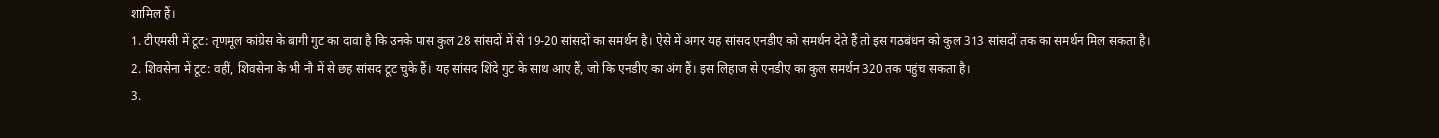शामिल हैं।
1. टीएमसी में टूट: तृणमूल कांग्रेस के बागी गुट का दावा है कि उनके पास कुल 28 सांसदों में से 19-20 सांसदों का समर्थन है। ऐसे में अगर यह सांसद एनडीए को समर्थन देते हैं तो इस गठबंधन को कुल 313 सांसदों तक का समर्थन मिल सकता है।
2. शिवसेना में टूट: वहीं, शिवसेना के भी नौ में से छह सांसद टूट चुके हैं। यह सांसद शिंदे गुट के साथ आए हैं, जो कि एनडीए का अंग हैं। इस लिहाज से एनडीए का कुल समर्थन 320 तक पहुंच सकता है।
3.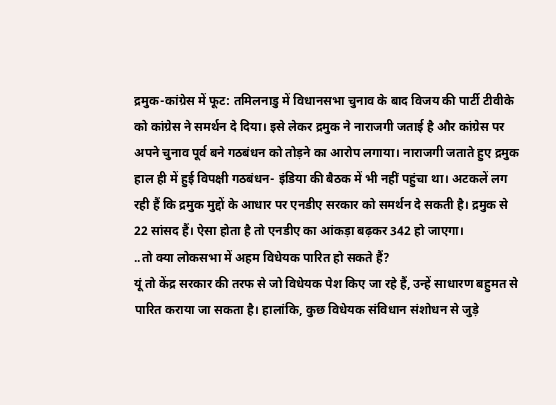द्रमुक-कांग्रेस में फूट: तमिलनाडु में विधानसभा चुनाव के बाद विजय की पार्टी टीवीके को कांग्रेस ने समर्थन दे दिया। इसे लेकर द्रमुक ने नाराजगी जताई है और कांग्रेस पर अपने चुनाव पूर्व बने गठबंधन को तोड़ने का आरोप लगाया। नाराजगी जताते हुए द्रमुक हाल ही में हुई विपक्षी गठबंधन- इंडिया की बैठक में भी नहीं पहुंचा था। अटकलें लग रही हैं कि द्रमुक मुद्दों के आधार पर एनडीए सरकार को समर्थन दे सकती है। द्रमुक से 22 सांसद हैं। ऐसा होता है तो एनडीए का आंकड़ा बढ़कर 342 हो जाएगा।
..तो क्या लोकसभा में अहम विधेयक पारित हो सकते हैं?
यूं तो केंद्र सरकार की तरफ से जो विधेयक पेश किए जा रहे हैं, उन्हें साधारण बहुमत से पारित कराया जा सकता है। हालांकि, कुछ विधेयक संविधान संशोधन से जुड़े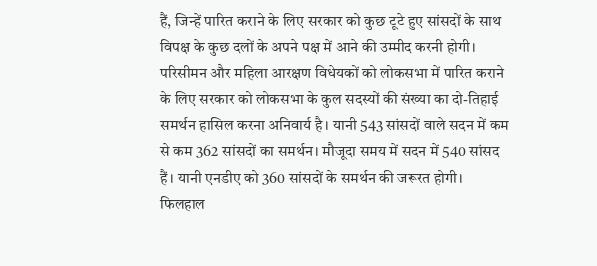हैं, जिन्हें पारित कराने के लिए सरकार को कुछ टूटे हुए सांसदों के साथ विपक्ष के कुछ दलों के अपने पक्ष में आने की उम्मीद करनी होगी।
परिसीमन और महिला आरक्षण विधेयकों को लोकसभा में पारित कराने के लिए सरकार को लोकसभा के कुल सदस्यों की संख्या का दो-तिहाई समर्थन हासिल करना अनिवार्य है। यानी 543 सांसदों वाले सदन में कम से कम 362 सांसदों का समर्थन। मौजूदा समय में सदन में 540 सांसद हैं। यानी एनडीए को 360 सांसदों के समर्थन की जरूरत होगी। फिलहाल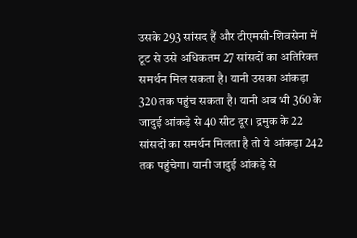उसके 293 सांसद हैं और टीएमसी-शिवसेना में टूट से उसे अधिकतम 27 सांसदों का अतिरिक्त समर्थन मिल सकता है। यानी उसका आंकड़ा 320 तक पहुंच सकता है। यानी अब भी 360 के जादुई आंकड़े से 40 सीट दूर। द्रमुक के 22 सांसदों का समर्थन मिलता है तो ये आंकड़ा 242 तक पहुंचेगा। यानी जादुई आंकड़े से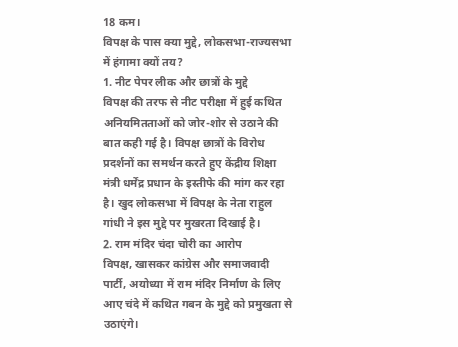18 कम।
विपक्ष के पास क्या मुद्दे, लोकसभा-राज्यसभा में हंगामा क्यों तय?
1. नीट पेपर लीक और छात्रों के मुद्दे
विपक्ष की तरफ से नीट परीक्षा में हुई कथित अनियमितताओं को जोर-शोर से उठाने की बात कही गई है। विपक्ष छात्रों के विरोध प्रदर्शनों का समर्थन करते हुए केंद्रीय शिक्षा मंत्री धर्मेंद्र प्रधान के इस्तीफे की मांग कर रहा है। खुद लोकसभा में विपक्ष के नेता राहुल गांधी ने इस मुद्दे पर मुखरता दिखाई है।
2. राम मंदिर चंदा चोरी का आरोप
विपक्ष, खासकर कांग्रेस और समाजवादी पार्टी, अयोध्या में राम मंदिर निर्माण के लिए आए चंदे में कथित गबन के मुद्दे को प्रमुखता से उठाएंगे।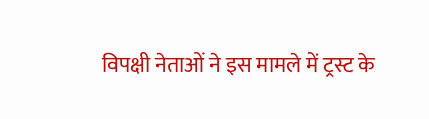विपक्षी नेताओं ने इस मामले में ट्रस्ट के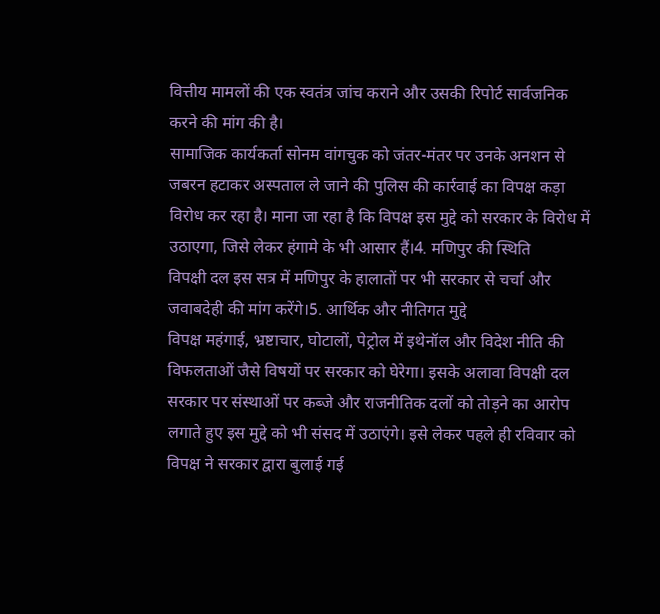वित्तीय मामलों की एक स्वतंत्र जांच कराने और उसकी रिपोर्ट सार्वजनिक करने की मांग की है।
सामाजिक कार्यकर्ता सोनम वांगचुक को जंतर-मंतर पर उनके अनशन से जबरन हटाकर अस्पताल ले जाने की पुलिस की कार्रवाई का विपक्ष कड़ा विरोध कर रहा है। माना जा रहा है कि विपक्ष इस मुद्दे को सरकार के विरोध में उठाएगा, जिसे लेकर हंगामे के भी आसार हैं।4. मणिपुर की स्थिति
विपक्षी दल इस सत्र में मणिपुर के हालातों पर भी सरकार से चर्चा और जवाबदेही की मांग करेंगे।5. आर्थिक और नीतिगत मुद्दे
विपक्ष महंगाई, भ्रष्टाचार, घोटालों, पेट्रोल में इथेनॉल और विदेश नीति की विफलताओं जैसे विषयों पर सरकार को घेरेगा। इसके अलावा विपक्षी दल सरकार पर संस्थाओं पर कब्जे और राजनीतिक दलों को तोड़ने का आरोप लगाते हुए इस मुद्दे को भी संसद में उठाएंगे। इसे लेकर पहले ही रविवार को विपक्ष ने सरकार द्वारा बुलाई गई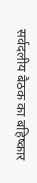सर्वदलीय बैठक का बहिष्कार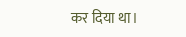कर दिया था।